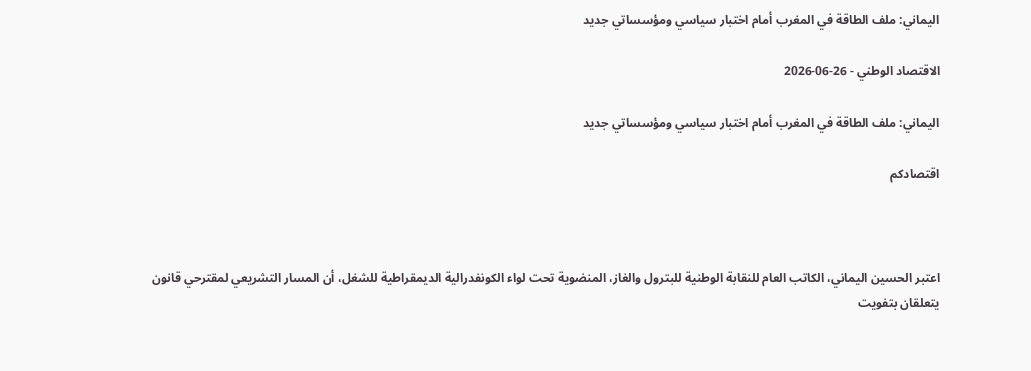اليماني: ملف الطاقة في المغرب أمام اختبار سياسي ومؤسساتي جديد

الاقتصاد الوطني - 26-06-2026

اليماني: ملف الطاقة في المغرب أمام اختبار سياسي ومؤسساتي جديد

اقتصادكم



اعتبر الحسين اليماني، الكاتب العام للنقابة الوطنية للبترول والغاز، المنضوية تحت لواء الكونفدرالية الديمقراطية للشغل، أن المسار التشريعي لمقترحي قانون يتعلقان بتفويت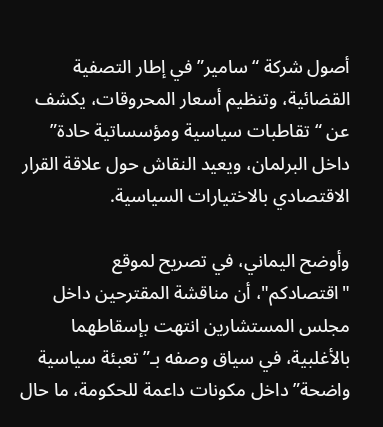أصول شركة “سامير” في إطار التصفية القضائية، وتنظيم أسعار المحروقات، يكشف عن “تقاطبات سياسية ومؤسساتية حادة” داخل البرلمان، ويعيد النقاش حول علاقة القرار الاقتصادي بالاختيارات السياسية.

وأوضح اليماني، في تصريح لموقع "اقتصادكم"، أن مناقشة المقترحين داخل مجلس المستشارين انتهت بإسقاطهما بالأغلبية، في سياق وصفه بـ”تعبئة سياسية واضحة” داخل مكونات داعمة للحكومة، ما حال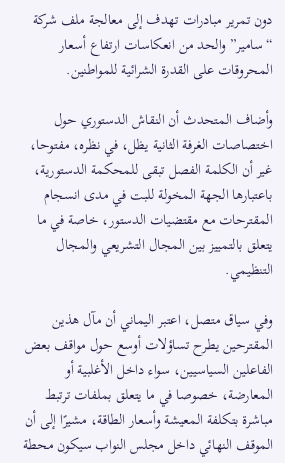دون تمرير مبادرات تهدف إلى معالجة ملف شركة “سامير” والحد من انعكاسات ارتفاع أسعار المحروقات على القدرة الشرائية للمواطنين.

وأضاف المتحدث أن النقاش الدستوري حول اختصاصات الغرفة الثانية يظل، في نظره، مفتوحا، غير أن الكلمة الفصل تبقى للمحكمة الدستورية، باعتبارها الجهة المخولة للبت في مدى انسجام المقترحات مع مقتضيات الدستور، خاصة في ما يتعلق بالتمييز بين المجال التشريعي والمجال التنظيمي.

وفي سياق متصل، اعتبر اليماني أن مآل هذين المقترحين يطرح تساؤلات أوسع حول مواقف بعض الفاعلين السياسيين، سواء داخل الأغلبية أو المعارضة، خصوصا في ما يتعلق بملفات ترتبط مباشرة بتكلفة المعيشة وأسعار الطاقة، مشيرًا إلى أن الموقف النهائي داخل مجلس النواب سيكون محطة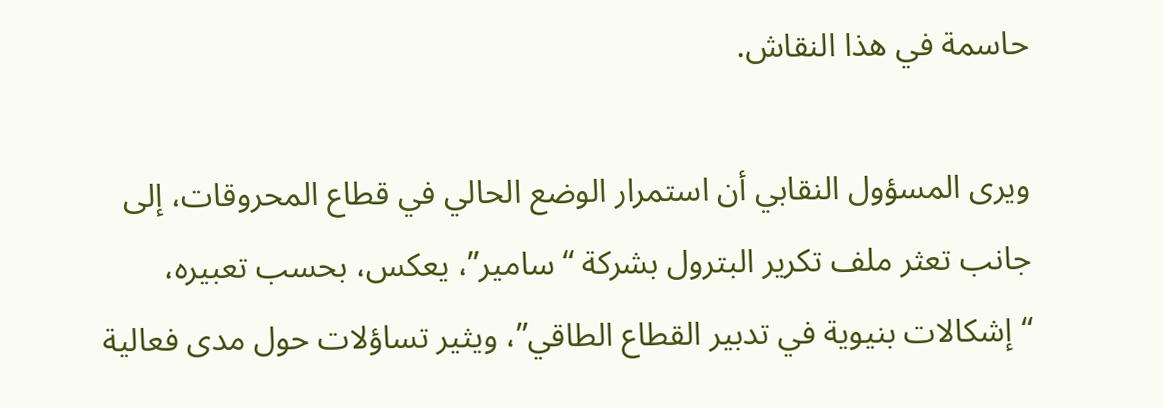حاسمة في هذا النقاش.

ويرى المسؤول النقابي أن استمرار الوضع الحالي في قطاع المحروقات، إلى جانب تعثر ملف تكرير البترول بشركة “سامير”، يعكس، بحسب تعبيره، “إشكالات بنيوية في تدبير القطاع الطاقي”، ويثير تساؤلات حول مدى فعالية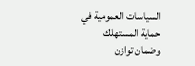السياسات العمومية في حماية المستهلك وضمان توازن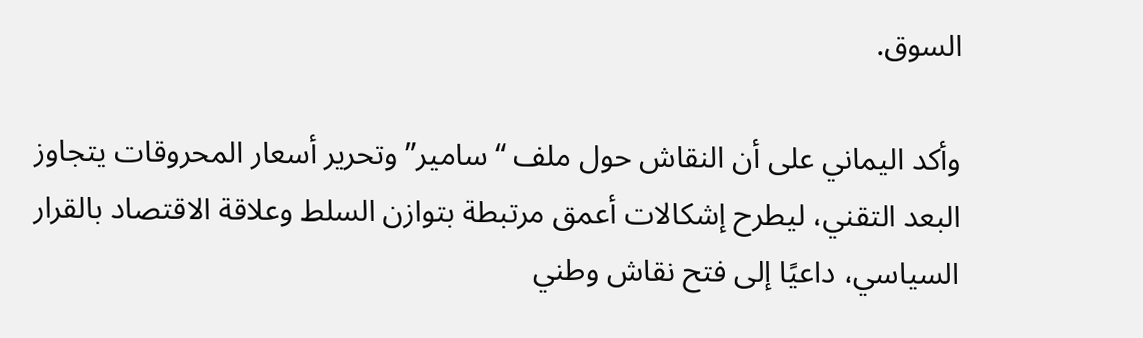السوق.

وأكد اليماني على أن النقاش حول ملف “سامير” وتحرير أسعار المحروقات يتجاوز البعد التقني، ليطرح إشكالات أعمق مرتبطة بتوازن السلط وعلاقة الاقتصاد بالقرار السياسي، داعيًا إلى فتح نقاش وطني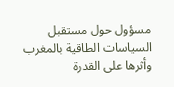مسؤول حول مستقبل السياسات الطاقية بالمغرب وأثرها على القدرة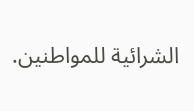الشرائية للمواطنين.